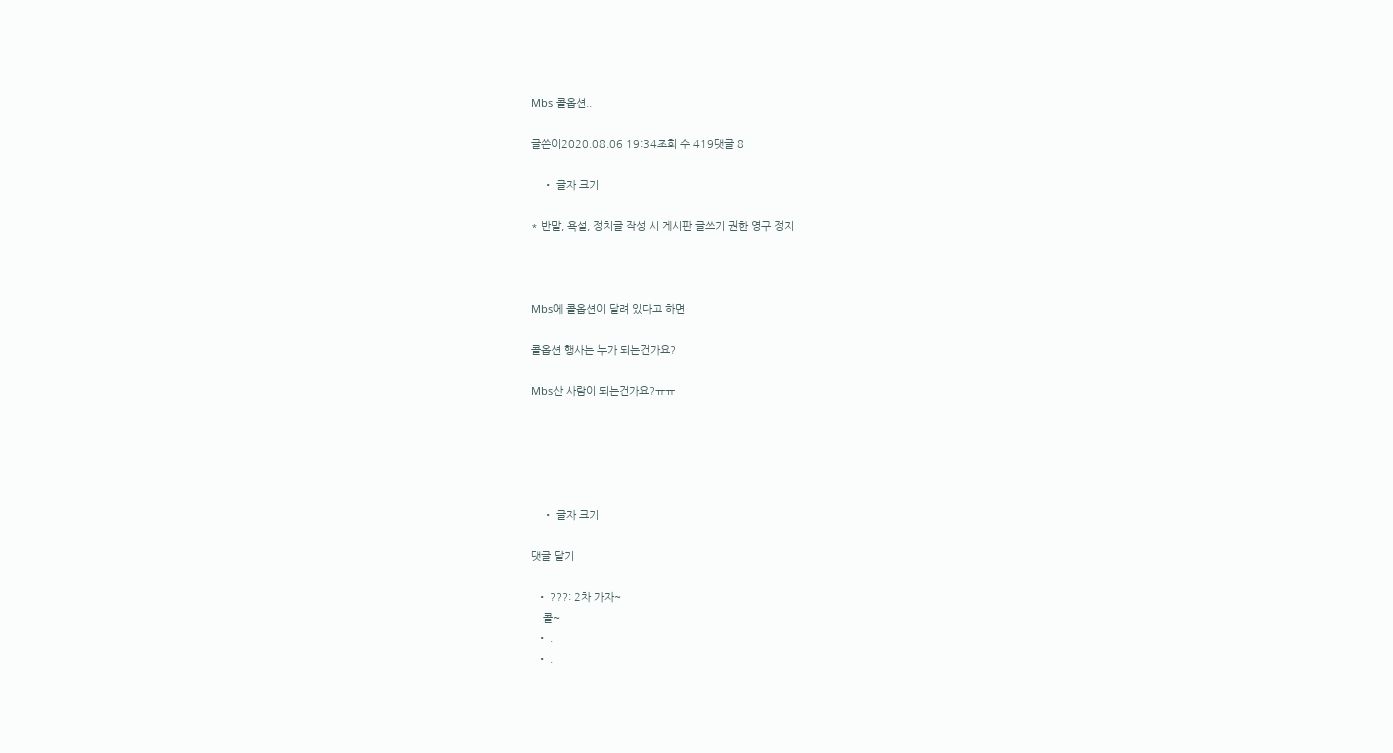Mbs 콜옵션..

글쓴이2020.08.06 19:34조회 수 419댓글 8

    • 글자 크기

* 반말, 욕설, 정치글 작성 시 게시판 글쓰기 권한 영구 정지



Mbs에 콜옵션이 달려 있다고 하면

콜옵션 행사는 누가 되는건가요?

Mbs산 사람이 되는건가요?ㅠㅠ





    • 글자 크기

댓글 달기

  • ???: 2차 가자~
    콜~
  • .
  • .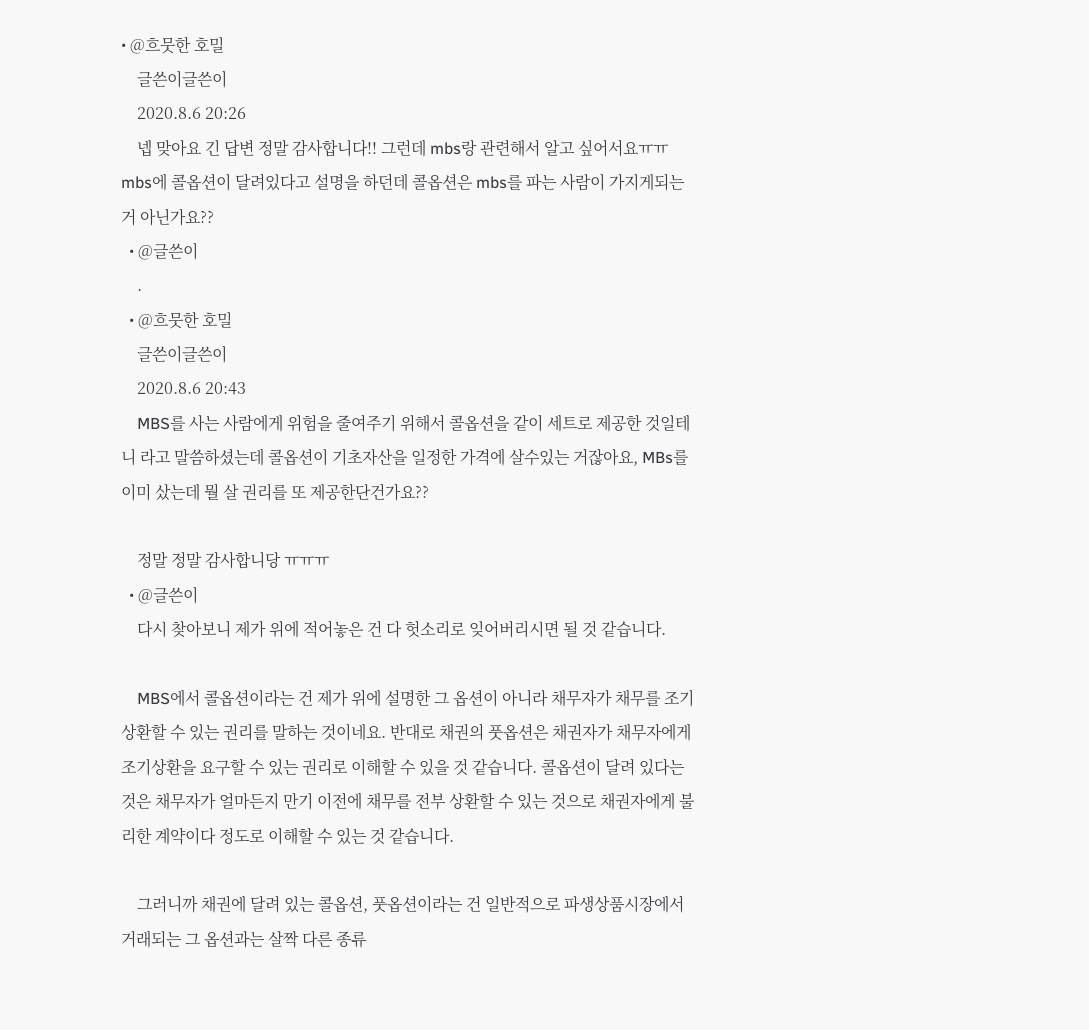• @흐뭇한 호밀
    글쓴이글쓴이
    2020.8.6 20:26
    넵 맞아요 긴 답변 정말 감사합니다!! 그런데 mbs랑 관련해서 알고 싶어서요ㅠㅠ mbs에 콜옵션이 달려있다고 설명을 하던데 콜옵션은 mbs를 파는 사람이 가지게되는 거 아닌가요??
  • @글쓴이
    .
  • @흐뭇한 호밀
    글쓴이글쓴이
    2020.8.6 20:43
    MBS를 사는 사람에게 위험을 줄여주기 위해서 콜옵션을 같이 세트로 제공한 것일테니 라고 말씀하셨는데 콜옵션이 기초자산을 일정한 가격에 살수있는 거잖아요, MBs를 이미 샀는데 뭘 살 권리를 또 제공한단건가요??

    정말 정말 감사합니당 ㅠㅠㅠ
  • @글쓴이
    다시 찾아보니 제가 위에 적어놓은 건 다 헛소리로 잊어버리시면 될 것 같습니다.

    MBS에서 콜옵션이라는 건 제가 위에 설명한 그 옵션이 아니라 채무자가 채무를 조기상환할 수 있는 권리를 말하는 것이네요. 반대로 채권의 풋옵션은 채권자가 채무자에게 조기상환을 요구할 수 있는 권리로 이해할 수 있을 것 같습니다. 콜옵션이 달려 있다는 것은 채무자가 얼마든지 만기 이전에 채무를 전부 상환할 수 있는 것으로 채권자에게 불리한 계약이다 정도로 이해할 수 있는 것 같습니다.

    그러니까 채권에 달려 있는 콜옵션, 풋옵션이라는 건 일반적으로 파생상품시장에서 거래되는 그 옵션과는 살짝 다른 종류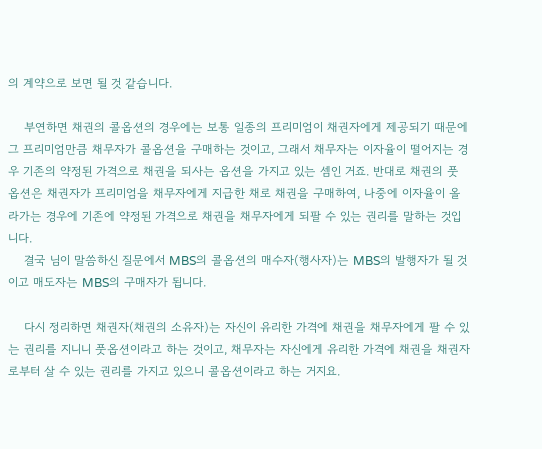의 계약으로 보면 될 것 같습니다.

    부연하면 채권의 콜옵션의 경우에는 보통 일종의 프리미엄이 채권자에게 제공되기 때문에 그 프리미엄만큼 채무자가 콜옵션을 구매하는 것이고, 그래서 채무자는 이자율이 떨어지는 경우 기존의 약정된 가격으로 채권을 되사는 옵션을 가지고 있는 셈인 거죠. 반대로 채권의 풋옵션은 채권자가 프리미엄을 채무자에게 지급한 채로 채권을 구매하여, 나중에 이자율이 올라가는 경우에 기존에 약정된 가격으로 채권을 채무자에게 되팔 수 있는 권리를 말하는 것입니다.
    결국 님이 말씀하신 질문에서 MBS의 콜옵션의 매수자(행사자)는 MBS의 발행자가 될 것이고 매도자는 MBS의 구매자가 됩니다.

    다시 정리하면 채권자(채권의 소유자)는 자신이 유리한 가격에 채권을 채무자에게 팔 수 있는 권리를 지니니 풋옵션이라고 하는 것이고, 채무자는 자신에게 유리한 가격에 채권을 채권자로부터 살 수 있는 권리를 가지고 있으니 콜옵션이라고 하는 거지요.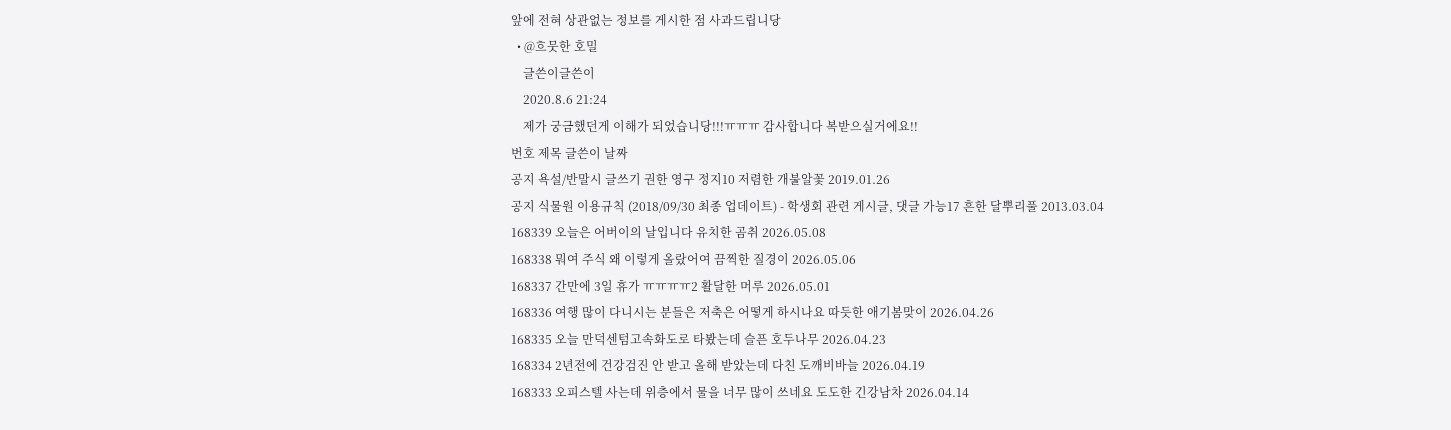앞에 전혀 상관없는 정보를 게시한 점 사과드립니당
  • @흐뭇한 호밀
    글쓴이글쓴이
    2020.8.6 21:24
    제가 궁금했던게 이해가 되었습니당!!!ㅠㅠㅠ 감사합니다 복받으실거에요!!
번호 제목 글쓴이 날짜
공지 욕설/반말시 글쓰기 권한 영구 정지10 저렴한 개불알꽃 2019.01.26
공지 식물원 이용규칙 (2018/09/30 최종 업데이트) - 학생회 관련 게시글, 댓글 가능17 흔한 달뿌리풀 2013.03.04
168339 오늘은 어버이의 날입니다 유치한 곰취 2026.05.08
168338 뭐여 주식 왜 이렇게 올랐어여 끔찍한 질경이 2026.05.06
168337 간만에 3일 휴가 ㅠㅠㅠㅠ2 활달한 머루 2026.05.01
168336 여행 많이 다니시는 분들은 저축은 어떻게 하시나요 따듯한 애기봄맞이 2026.04.26
168335 오늘 만덕센텀고속화도로 타봤는데 슬픈 호두나무 2026.04.23
168334 2년전에 건강검진 안 받고 올해 받았는데 다친 도깨비바늘 2026.04.19
168333 오피스텔 사는데 위층에서 물을 너무 많이 쓰네요 도도한 긴강남차 2026.04.14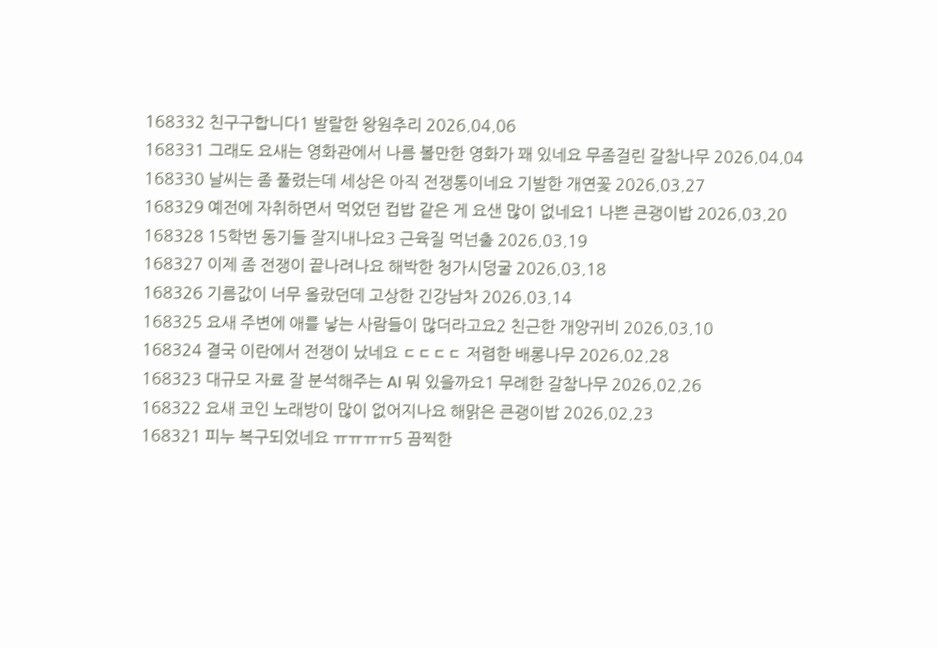168332 친구구합니다1 발랄한 왕원추리 2026.04.06
168331 그래도 요새는 영화관에서 나름 볼만한 영화가 꽤 있네요 무좀걸린 갈참나무 2026.04.04
168330 날씨는 좀 풀렸는데 세상은 아직 전쟁통이네요 기발한 개연꽃 2026.03.27
168329 예전에 자취하면서 먹었던 컵밥 같은 게 요샌 많이 없네요1 나쁜 큰괭이밥 2026.03.20
168328 15학번 동기들 잘지내나요3 근육질 먹넌출 2026.03.19
168327 이제 좀 전쟁이 끝나려나요 해박한 청가시덩굴 2026.03.18
168326 기름값이 너무 올랐던데 고상한 긴강남차 2026.03.14
168325 요새 주변에 애를 낳는 사람들이 많더라고요2 친근한 개양귀비 2026.03.10
168324 결국 이란에서 전쟁이 났네요 ㄷㄷㄷㄷ 저렴한 배롱나무 2026.02.28
168323 대규모 자료 잘 분석해주는 AI 뭐 있을까요1 무례한 갈참나무 2026.02.26
168322 요새 코인 노래방이 많이 없어지나요 해맑은 큰괭이밥 2026.02.23
168321 피누 복구되었네요 ㅠㅠㅠㅠ5 끔찍한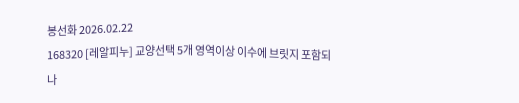봉선화 2026.02.22
168320 [레알피누] 교양선택 5개 영역이상 이수에 브릿지 포함되나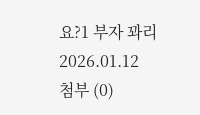요?1 부자 꽈리 2026.01.12
첨부 (0)